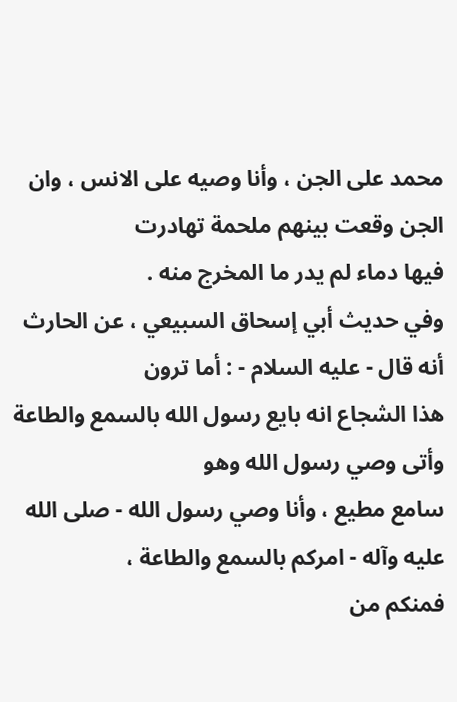محمد على الجن ، وأنا وصيه على الانس ، وان الجن وقعت بينهم ملحمة تهادرت
فيها دماء لم يدر ما المخرج منه .
وفي حديث أبي إسحاق السبيعي ، عن الحارث أنه قال - عليه السلام - : أما ترون
هذا الشجاع انه بايع رسول الله بالسمع والطاعة وأتى وصي رسول الله وهو
سامع مطيع ، وأنا وصي رسول الله - صلى الله عليه وآله - امركم بالسمع والطاعة ،
فمنكم من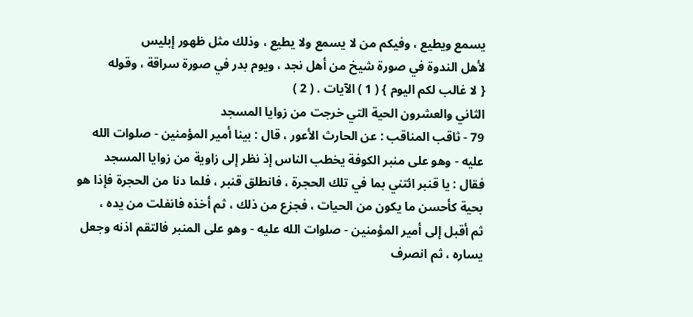يسمع ويطيع ، وفيكم من لا يسمع ولا يطيع ، وذلك مثل ظهور إبليس
لأهل الندوة في صورة شيخ من أهل نجد ، ويوم بدر في صورة سراقة ، وقوله
{ لا غالب لكم اليوم } ( 1 ) الآيات . ( 2 )
الثاني والعشرون الحية التي خرجت من زوايا المسجد
79 - ثاقب المناقب : عن الحارث الأعور ، قال : بينا أمير المؤمنين - صلوات الله
عليه - وهو على منبر الكوفة يخطب الناس إذ نظر إلى زاوية من زوايا المسجد
فقال : يا قنبر ائتني بما في تلك الحجرة ، فانطلق قنبر ، فلما دنا من الحجرة فإذا هو
بحية كأحسن ما يكون من الحيات ، فجزع من ذلك ، ثم أخذه فانفلت من يده ،
ثم أقبل إلى أمير المؤمنين - صلوات الله عليه - وهو على المنبر فالتقم اذنه وجعل
يساره ، ثم انصرف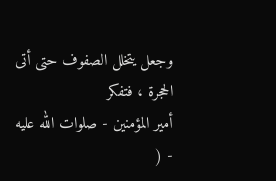وجعل يتخلل الصفوف حتى أتى الحجرة ، فتفكر
أمير المؤمنين - صلوات الله عليه - (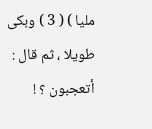مليا ) ( 3 ) وبكى طويلا ، ثم قال : أتعجبون ؟ !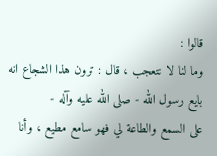قالوا :
وما لنا لا نتعجب ، قال : ترون هذا الشجاع انه بايع رسول الله - صلى الله عليه وآله -
على السمع والطاعة لي فهو سامع مطيع ، وأنا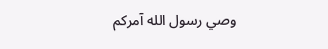وصي رسول الله آمركم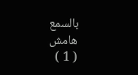بالسمع
هامش
( 1 )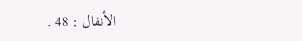الأنفال : 48 .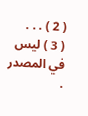( 2 ) . . .
( 3 ) ليس في المصدر .